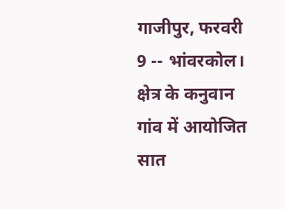गाजीपुर, फरवरी 9 -- भांवरकोल। क्षेत्र के कनुवान गांव में आयोजित सात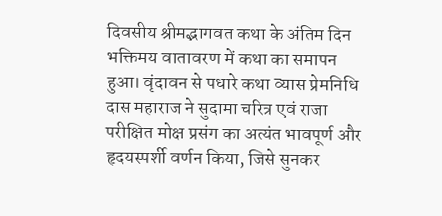दिवसीय श्रीमद्भागवत कथा के अंतिम दिन भक्तिमय वातावरण में कथा का समापन हुआ। वृंदावन से पधारे कथा व्यास प्रेमनिधि दास महाराज ने सुदामा चरित्र एवं राजा परीक्षित मोक्ष प्रसंग का अत्यंत भावपूर्ण और हृदयस्पर्शी वर्णन किया, जिसे सुनकर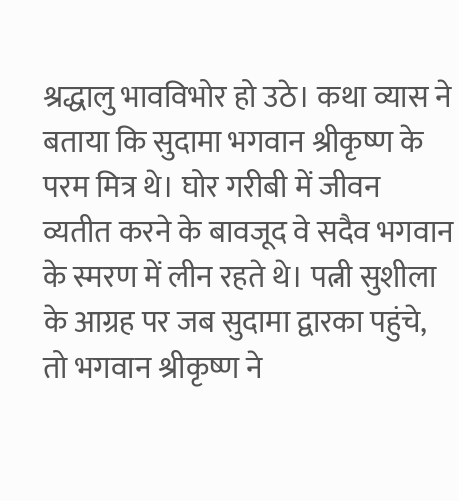श्रद्धालु भावविभोर हो उठे। कथा व्यास ने बताया कि सुदामा भगवान श्रीकृष्ण के परम मित्र थे। घोर गरीबी में जीवन व्यतीत करने के बावजूद वे सदैव भगवान के स्मरण में लीन रहते थे। पत्नी सुशीला के आग्रह पर जब सुदामा द्वारका पहुंचे, तो भगवान श्रीकृष्ण ने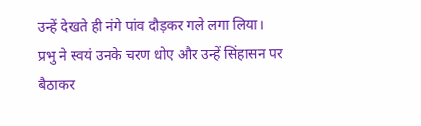उन्हें देखते ही नंगे पांव दौड़कर गले लगा लिया। प्रभु ने स्वयं उनके चरण धोए और उन्हें सिंहासन पर बैठाकर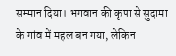सम्मान दिया। भगवान की कृपा से सुदामा के गांव में महल बन गया, लेकिन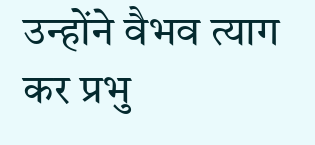उन्होंने वैभव त्याग कर प्रभु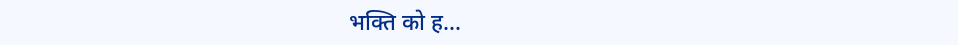भक्ति को ह...